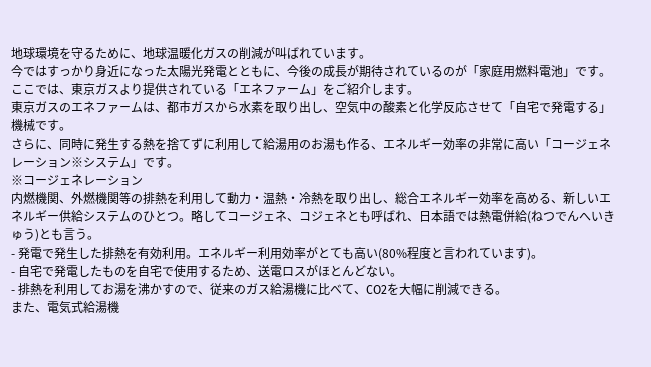地球環境を守るために、地球温暖化ガスの削減が叫ばれています。
今ではすっかり身近になった太陽光発電とともに、今後の成長が期待されているのが「家庭用燃料電池」です。
ここでは、東京ガスより提供されている「エネファーム」をご紹介します。
東京ガスのエネファームは、都市ガスから水素を取り出し、空気中の酸素と化学反応させて「自宅で発電する」機械です。
さらに、同時に発生する熱を捨てずに利用して給湯用のお湯も作る、エネルギー効率の非常に高い「コージェネレーション※システム」です。
※コージェネレーション
内燃機関、外燃機関等の排熱を利用して動力・温熱・冷熱を取り出し、総合エネルギー効率を高める、新しいエネルギー供給システムのひとつ。略してコージェネ、コジェネとも呼ばれ、日本語では熱電併給(ねつでんへいきゅう)とも言う。
- 発電で発生した排熱を有効利用。エネルギー利用効率がとても高い(80%程度と言われています)。
- 自宅で発電したものを自宅で使用するため、送電ロスがほとんどない。
- 排熱を利用してお湯を沸かすので、従来のガス給湯機に比べて、CO2を大幅に削減できる。
また、電気式給湯機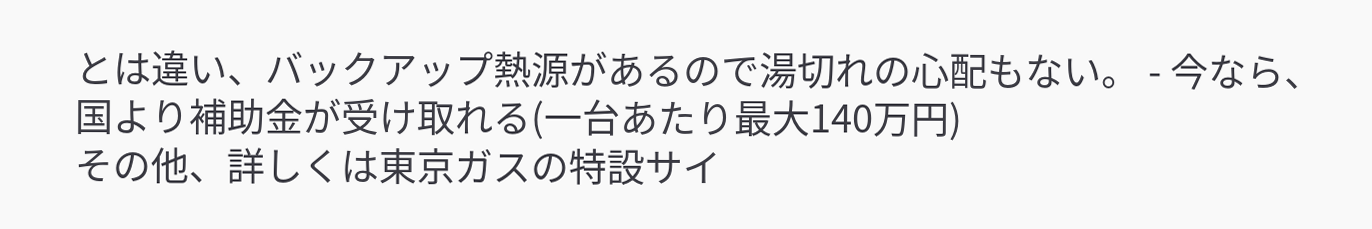とは違い、バックアップ熱源があるので湯切れの心配もない。 - 今なら、国より補助金が受け取れる(一台あたり最大140万円)
その他、詳しくは東京ガスの特設サイ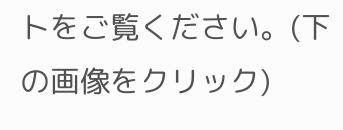トをご覧ください。(下の画像をクリック)